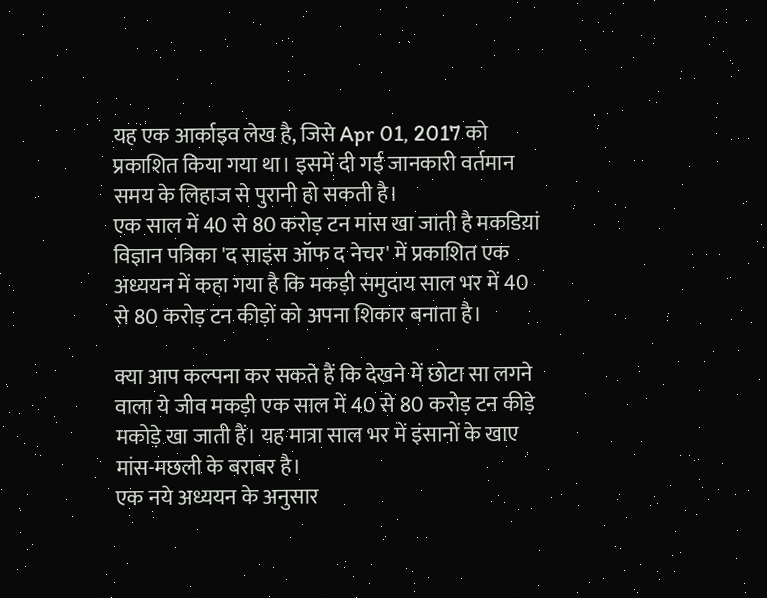यह एक आर्काइव लेख है, जिसे Apr 01, 2017 को प्रकाशित किया गया था। इसमें दी गई जानकारी वर्तमान समय के लिहाज से पुरानी हो सकती है।
एक साल में 40 से 80 करोड़ टन मांस खा जाती है मकडिय़ां
विज्ञान पत्रिका 'द साइंस ऑफ द नेचर' में प्रकाशित एक अध्ययन में कहा गया है कि मकड़ी समुदाय साल भर में 40 से 80 करोड़ टन कीड़ों को अपना शिकार बनाता है।

क्या आप कल्पना कर सकते हैं कि देखने में छोटा सा लगने वाला ये जीव मकड़ी एक साल में 40 से 80 करोड़ टन कीड़े मकोड़े खा जाती हैं। यह मात्रा साल भर में इंसानों के खाए मांस-मछली के बराबर है।
एक नये अध्ययन के अनुसार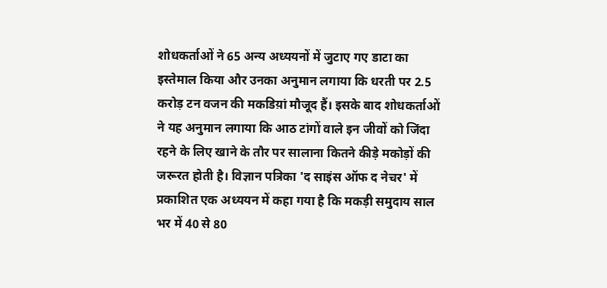शोधकर्ताओं ने 65 अन्य अध्ययनों में जुटाए गए डाटा का इस्तेमाल किया और उनका अनुमान लगाया कि धरती पर 2.5 करोड़ टन वजन की मकडिय़ां मौजूद हैं। इसके बाद शोधकर्ताओं ने यह अनुमान लगाया कि आठ टांगों वाले इन जीवों को जिंदा रहने के लिए खाने के तौर पर सालाना कितने कीड़े मकोड़ों की जरूरत होती है। विज्ञान पत्रिका 'द साइंस ऑफ द नेचर' में प्रकाशित एक अध्ययन में कहा गया है कि मकड़ी समुदाय साल भर में 40 से 80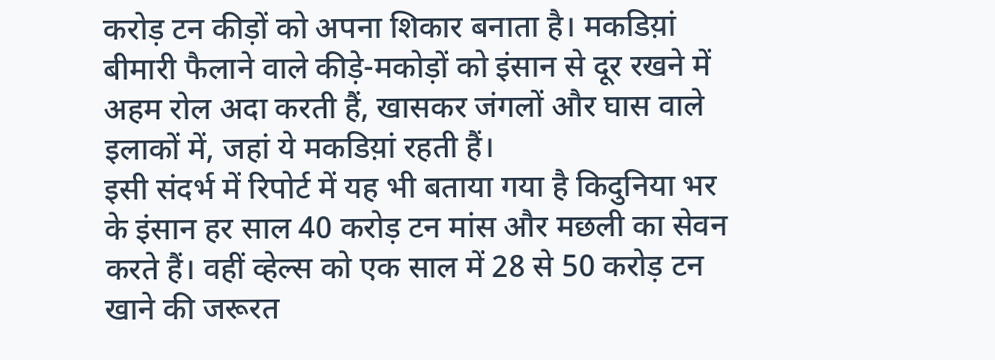करोड़ टन कीड़ों को अपना शिकार बनाता है। मकडिय़ां बीमारी फैलाने वाले कीड़े-मकोड़ों को इंसान से दूर रखने में अहम रोल अदा करती हैं, खासकर जंगलों और घास वाले इलाकों में, जहां ये मकडिय़ां रहती हैं।
इसी संदर्भ में रिपोर्ट में यह भी बताया गया है किदुनिया भर के इंसान हर साल 40 करोड़ टन मांस और मछली का सेवन करते हैं। वहीं व्हेल्स को एक साल में 28 से 50 करोड़ टन खाने की जरूरत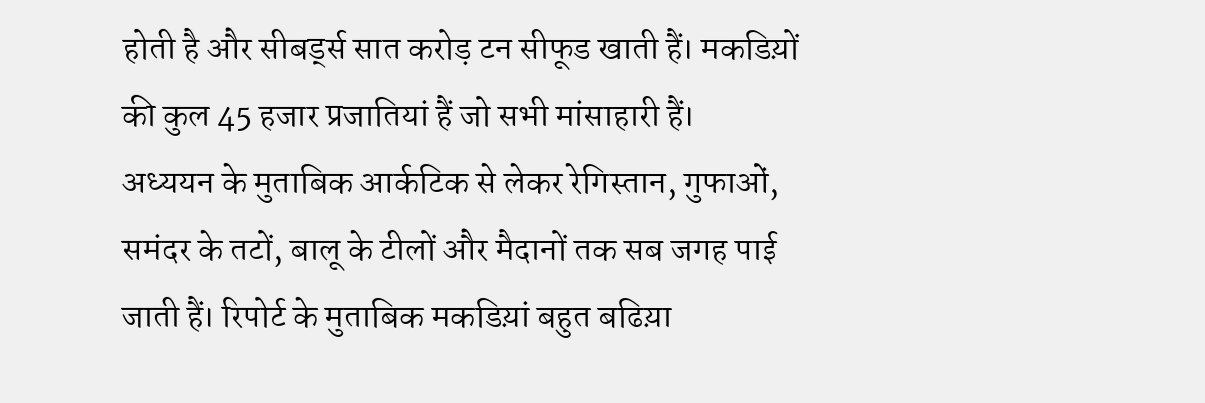होती है और सीबर्ड्स सात करोड़ टन सीफूड खाती हैं। मकडिय़ों की कुल 45 हजार प्रजातियां हैं जो सभी मांसाहारी हैं।
अध्ययन के मुताबिक आर्कटिक से लेकर रेगिस्तान, गुफाओं, समंदर के तटों, बालू के टीलों और मैदानों तक सब जगह पाई जाती हैं। रिपोर्ट के मुताबिक मकडिय़ां बहुत बढिय़ा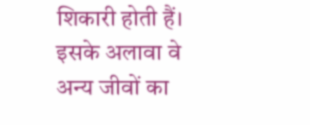शिकारी होती हैं। इसके अलावा वे अन्य जीवों का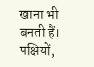खाना भी बनती हैं। पक्षियों,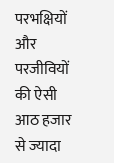परभक्षियों और परजीवियों की ऐसी आठ हजार से ज्यादा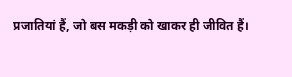प्रजातियां हैं, जो बस मकड़ी को खाकर ही जीवित हैं।